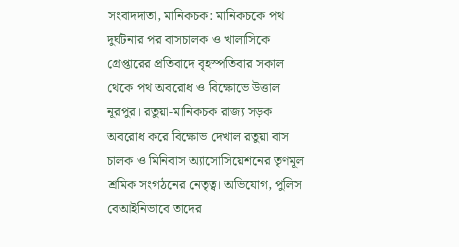সংবাদদাতা, মানিকচক: মানিকচকে পথ দুর্ঘটনার পর বাসচালক ও খালাসিকে গ্রেপ্তারের প্রতিবাদে বৃহস্পতিবার সকাল থেকে পথ অবরোধ ও বিক্ষোভে উত্তাল নূরপুর। রতুয়া-মানিকচক রাজ্য সড়ক অবরোধ করে বিক্ষোভ দেখাল রতুয়া বাস চালক ও মিনিবাস অ্যাসোসিয়েশনের তৃণমূল শ্রমিক সংগঠনের নেতৃত্ব। অভিযোগ, পুলিস বেআইনিভাবে তাদের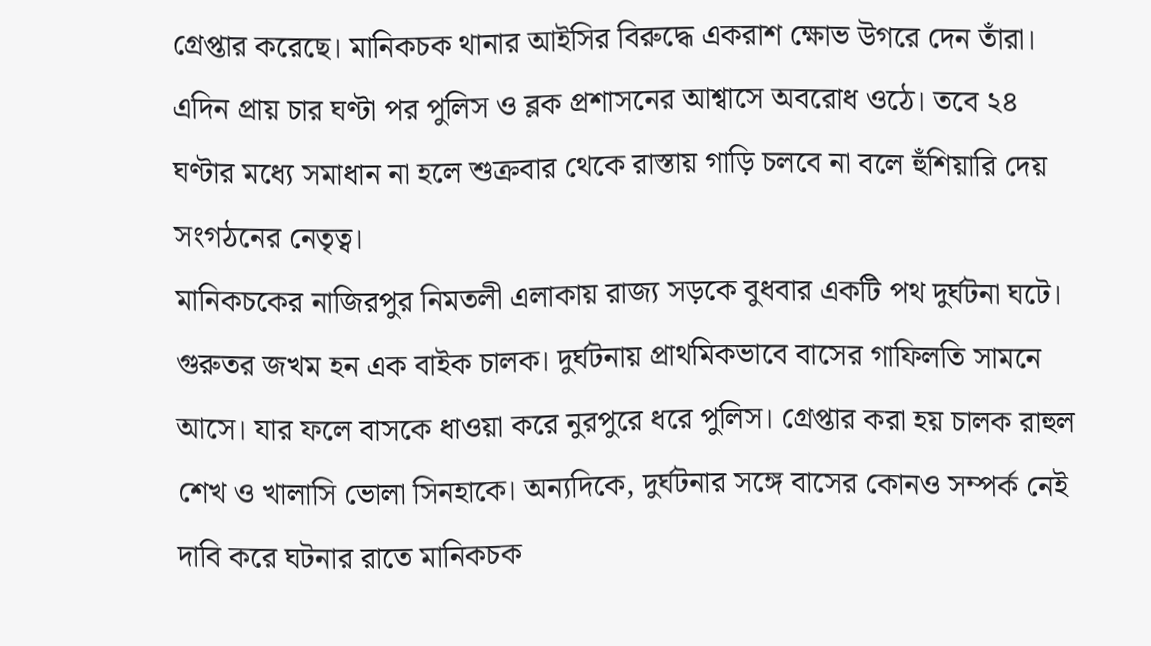গ্রেপ্তার করেছে। মানিকচক থানার আইসির বিরুদ্ধে একরাশ ক্ষোভ উগরে দেন তাঁরা। এদিন প্রায় চার ঘণ্টা পর পুলিস ও ব্লক প্রশাসনের আশ্বাসে অবরোধ ওঠে। তবে ২৪ ঘণ্টার মধ্যে সমাধান না হলে শুক্রবার থেকে রাস্তায় গাড়ি চলবে না বলে হুঁশিয়ারি দেয় সংগঠনের নেতৃত্ব।
মানিকচকের নাজিরপুর নিমতলী এলাকায় রাজ্য সড়কে বুধবার একটি পথ দুর্ঘটনা ঘটে। গুরুতর জখম হন এক বাইক চালক। দুর্ঘটনায় প্রাথমিকভাবে বাসের গাফিলতি সামনে আসে। যার ফলে বাসকে ধাওয়া করে নুরপুরে ধরে পুলিস। গ্রেপ্তার করা হয় চালক রাহুল শেখ ও খালাসি ভোলা সিনহাকে। অন্যদিকে, দুর্ঘটনার সঙ্গে বাসের কোনও সম্পর্ক নেই দাবি করে ঘটনার রাতে মানিকচক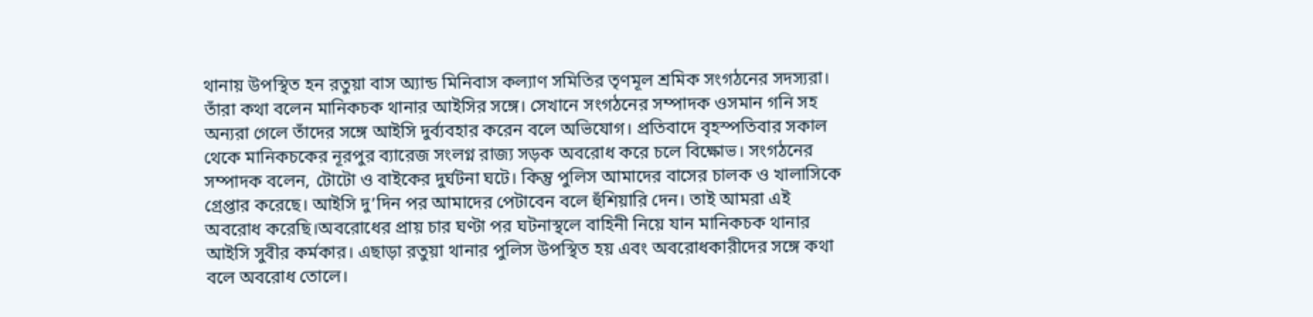থানায় উপস্থিত হন রতুয়া বাস অ্যান্ড মিনিবাস কল্যাণ সমিতির তৃণমূল শ্রমিক সংগঠনের সদস্যরা। তাঁরা কথা বলেন মানিকচক থানার আইসির সঙ্গে। সেখানে সংগঠনের সম্পাদক ওসমান গনি সহ অন্যরা গেলে তাঁদের সঙ্গে আইসি দুর্ব্যবহার করেন বলে অভিযোগ। প্রতিবাদে বৃহস্পতিবার সকাল থেকে মানিকচকের নূরপুর ব্যারেজ সংলগ্ন রাজ্য সড়ক অবরোধ করে চলে বিক্ষোভ। সংগঠনের সম্পাদক বলেন, টোটো ও বাইকের দুর্ঘটনা ঘটে। কিন্তু পুলিস আমাদের বাসের চালক ও খালাসিকে গ্রেপ্তার করেছে। আইসি দু’দিন পর আমাদের পেটাবেন বলে হুঁশিয়ারি দেন। তাই আমরা এই অবরোধ করেছি।অবরোধের প্রায় চার ঘণ্টা পর ঘটনাস্থলে বাহিনী নিয়ে যান মানিকচক থানার আইসি সুবীর কর্মকার। এছাড়া রতুয়া থানার পুলিস উপস্থিত হয় এবং অবরোধকারীদের সঙ্গে কথা বলে অবরোধ তোলে।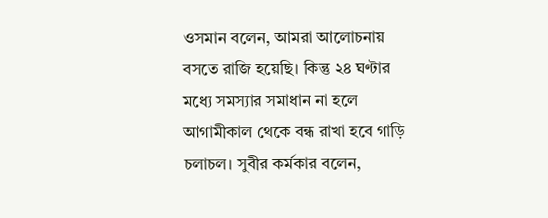ওসমান বলেন, আমরা আলোচনায় বসতে রাজি হয়েছি। কিন্তু ২৪ ঘণ্টার মধ্যে সমস্যার সমাধান না হলে আগামীকাল থেকে বন্ধ রাখা হবে গাড়ি চলাচল। সুবীর কর্মকার বলেন,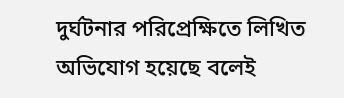দুর্ঘটনার পরিপ্রেক্ষিতে লিখিত অভিযোগ হয়েছে বলেই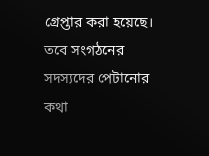গ্রেপ্তার করা হয়েছে। তবে সংগঠনের সদস্যদের পেটানোর কথা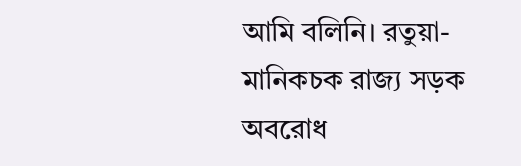আমি বলিনি। রতুয়া-মানিকচক রাজ্য সড়ক অবরোধ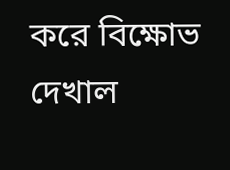করে বিক্ষোভ দেখাল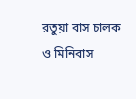রতুয়া বাস চালক ও মিনিবাস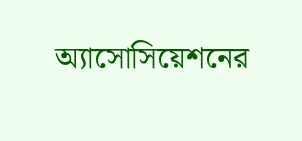অ্যাসোসিয়েশনের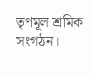তৃণমূল শ্রমিক সংগঠন।